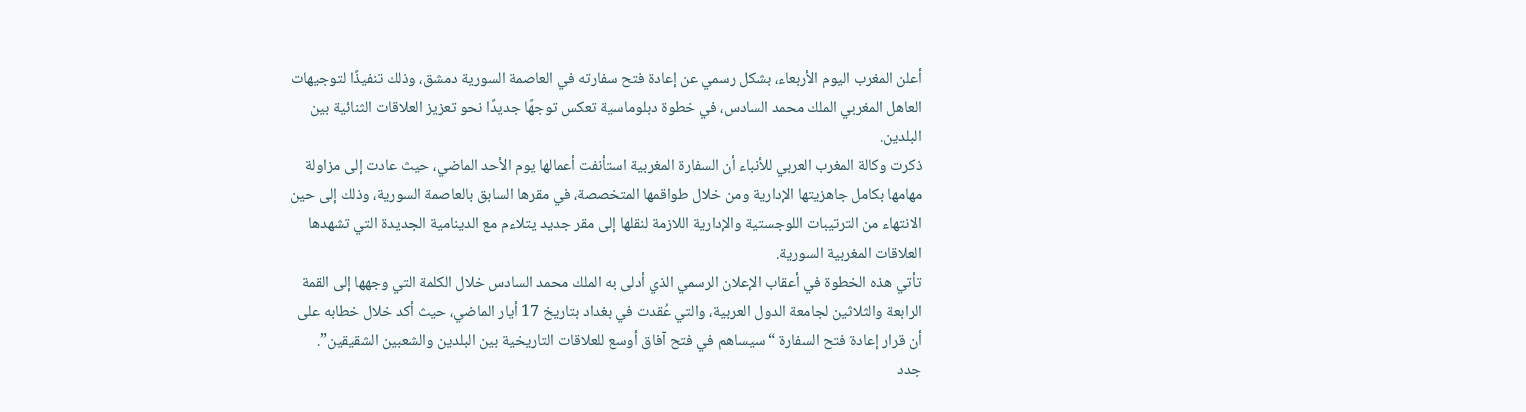أعلن المغرب اليوم الأربعاء، بشكل رسمي عن إعادة فتح سفارته في العاصمة السورية دمشق، وذلك تنفيذًا لتوجيهات العاهل المغربي الملك محمد السادس، في خطوة دبلوماسية تعكس توجهًا جديدًا نحو تعزيز العلاقات الثنائية بين البلدين.
ذكرت وكالة المغرب العربي للأنباء أن السفارة المغربية استأنفت أعمالها يوم الأحد الماضي، حيث عادت إلى مزاولة مهامها بكامل جاهزيتها الإدارية ومن خلال طواقمها المتخصصة، في مقرها السابق بالعاصمة السورية، وذلك إلى حين الانتهاء من الترتيبات اللوجستية والإدارية اللازمة لنقلها إلى مقر جديد يتلاءم مع الدينامية الجديدة التي تشهدها العلاقات المغربية السورية.
تأتي هذه الخطوة في أعقاب الإعلان الرسمي الذي أدلى به الملك محمد السادس خلال الكلمة التي وجهها إلى القمة الرابعة والثلاثين لجامعة الدول العربية، والتي عُقدت في بغداد بتاريخ 17 أيار الماضي، حيث أكد خلال خطابه على أن قرار إعادة فتح السفارة “سيساهم في فتح آفاق أوسع للعلاقات التاريخية بين البلدين والشعبين الشقيقين”.
جدد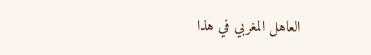العاهل المغربي في هذا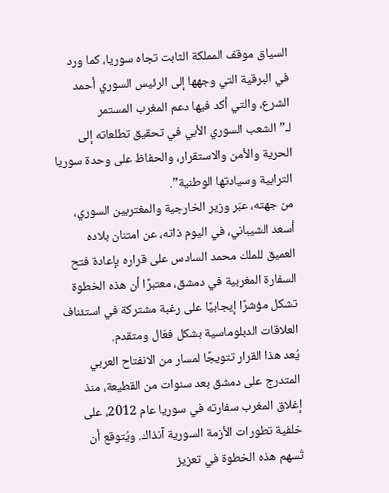السياق موقف المملكة الثابت تجاه سوريا، كما ورد في البرقية التي وجهها إلى الرئيس السوري أحمد الشرع، والتي أكد فيها دعم المغرب المستمر لـ”الشعب السوري الأبي في تحقيق تطلعاته إلى الحرية والأمن والاستقرار، والحفاظ على وحدة سوريا الترابية وسيادتها الوطنية”.
من جهته، عبّر وزير الخارجية والمغتربين السوري، أسعد الشيباني، في اليوم ذاته، عن امتنان بلاده العميق للملك محمد السادس على قراره بإعادة فتح السفارة المغربية في دمشق، معتبرًا أن هذه الخطوة تشكل مؤشرًا إيجابيًا على رغبة مشتركة في استئناف العلاقات الدبلوماسية بشكل فعّال ومتقدم.
يُعد هذا القرار تتويجًا لمسار من الانفتاح العربي المتدرج على دمشق بعد سنوات من القطيعة، منذ إغلاق المغرب سفارته في سوريا عام 2012، على خلفية تطورات الأزمة السورية آنذاك. ويُتوقع أن تُسهم هذه الخطوة في تعزيز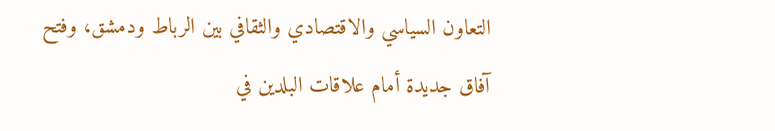التعاون السياسي والاقتصادي والثقافي بين الرباط ودمشق، وفتح آفاق جديدة أمام علاقات البلدين في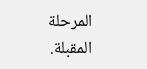المرحلة المقبلة.